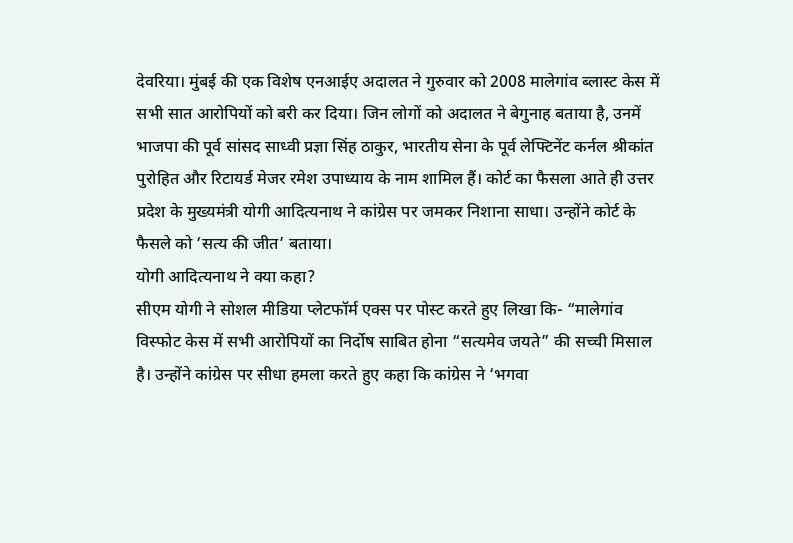देवरिया। मुंबई की एक विशेष एनआईए अदालत ने गुरुवार को 2008 मालेगांव ब्लास्ट केस में सभी सात आरोपियों को बरी कर दिया। जिन लोगों को अदालत ने बेगुनाह बताया है, उनमें भाजपा की पूर्व सांसद साध्वी प्रज्ञा सिंह ठाकुर, भारतीय सेना के पूर्व लेफ्टिनेंट कर्नल श्रीकांत पुरोहित और रिटायर्ड मेजर रमेश उपाध्याय के नाम शामिल हैं। कोर्ट का फैसला आते ही उत्तर प्रदेश के मुख्यमंत्री योगी आदित्यनाथ ने कांग्रेस पर जमकर निशाना साधा। उन्होंने कोर्ट के फैसले को ‘सत्य की जीत’ बताया।
योगी आदित्यनाथ ने क्या कहा?
सीएम योगी ने सोशल मीडिया प्लेटफॉर्म एक्स पर पोस्ट करते हुए लिखा कि- “मालेगांव विस्फोट केस में सभी आरोपियों का निर्दोष साबित होना “सत्यमेव जयते” की सच्ची मिसाल है। उन्होंने कांग्रेस पर सीधा हमला करते हुए कहा कि कांग्रेस ने ‘भगवा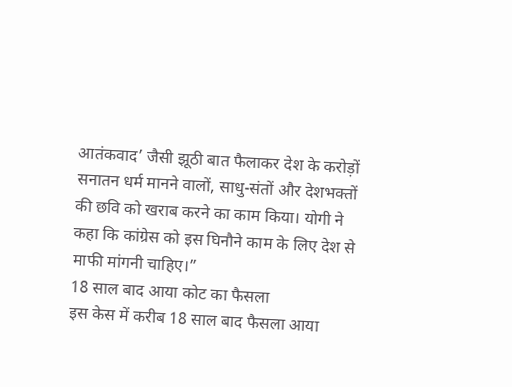आतंकवाद’ जैसी झूठी बात फैलाकर देश के करोड़ों सनातन धर्म मानने वालों, साधु-संतों और देशभक्तों की छवि को खराब करने का काम किया। योगी ने कहा कि कांग्रेस को इस घिनौने काम के लिए देश से माफी मांगनी चाहिए।”
18 साल बाद आया कोट का फैसला
इस केस में करीब 18 साल बाद फैसला आया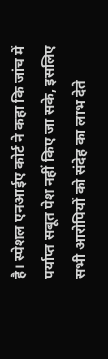है। स्पेशल एनआईए कोर्ट ने कहा कि जांच में पर्याप्त सबूत पेश नहीं किए जा सके, इसलिए सभी आरोपियों को संदेह का लाभ देते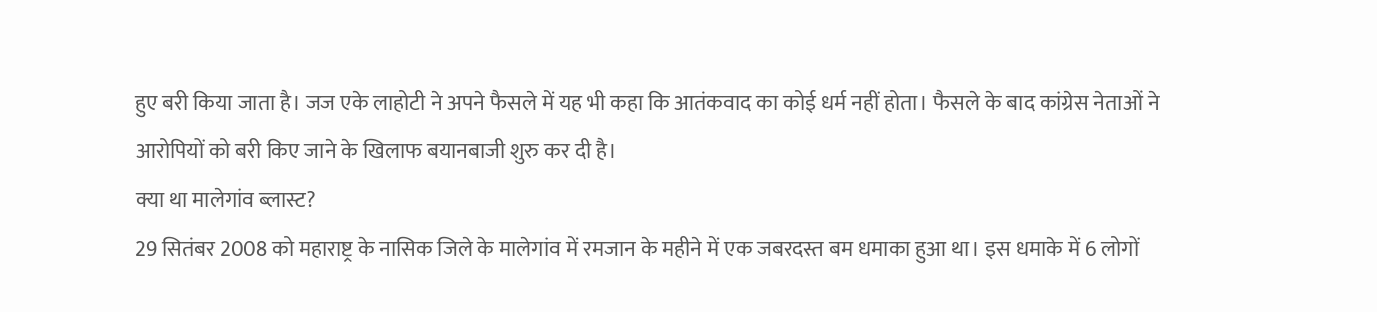हुए बरी किया जाता है। जज एके लाहोटी ने अपने फैसले में यह भी कहा कि आतंकवाद का कोई धर्म नहीं होता। फैसले के बाद कांग्रेस नेताओं ने आरोपियों को बरी किए जाने के खिलाफ बयानबाजी शुरु कर दी है।
क्या था मालेगांव ब्लास्ट?
29 सितंबर 2008 को महाराष्ट्र के नासिक जिले के मालेगांव में रमजान के महीने में एक जबरदस्त बम धमाका हुआ था। इस धमाके में 6 लोगों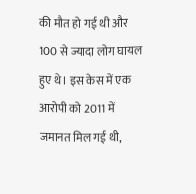की मौत हो गई थी और 100 से ज्यादा लोग घायल हुए थे। इस केस में एक आरोपी को 2011 में जमानत मिल गई थी,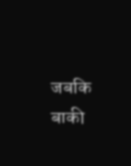जबकि बाकी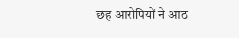छह आरोपियों ने आठ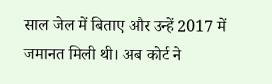साल जेल में बिताए और उन्हें 2017 में जमानत मिली थी। अब कोर्ट ने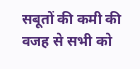सबूतों की कमी की वजह से सभी को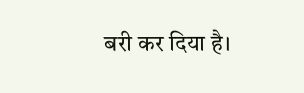बरी कर दिया है।